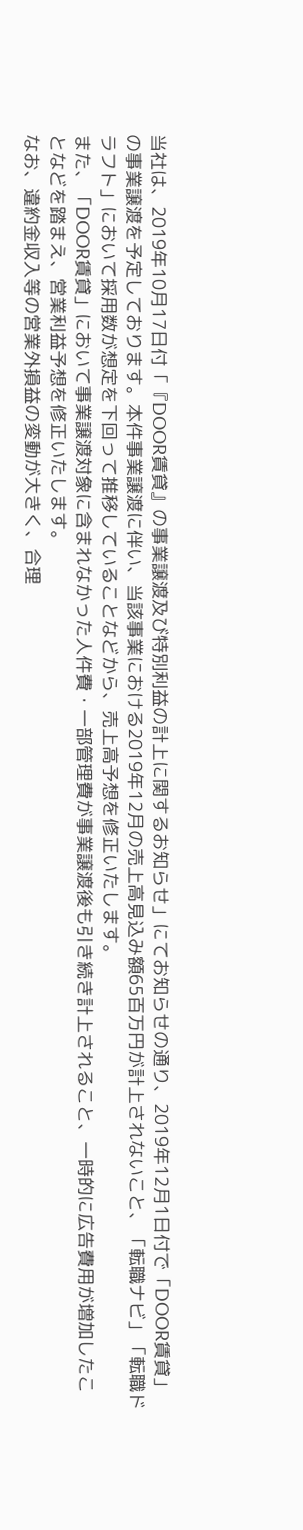当社は、2019年10月17日付「『DOOR賃貸』の事業譲渡及び特別利益の計上に関するお知らせ」にてお知らせの通り、2019年12月1日付で「DOOR賃貸」の事業譲渡を予定しております。本件事業譲渡に伴い、当該事業における2019年12月の売上高見込み額65百万円が計上されないこと、「転職ナビ」「転職ドラフト」において採用数が想定を下回って推移していることなどから、売上高予想を修正いたします。
また、「DOOR賃貸」において事業譲渡対象に含まれなかった人件費・一部管理費が事業譲渡後も引き続き計上されること、一時的に広告費用が増加したことなどを踏まえ、営業利益予想を修正いたします。
なお、違約金収入等の営業外損益の変動が大きく、合理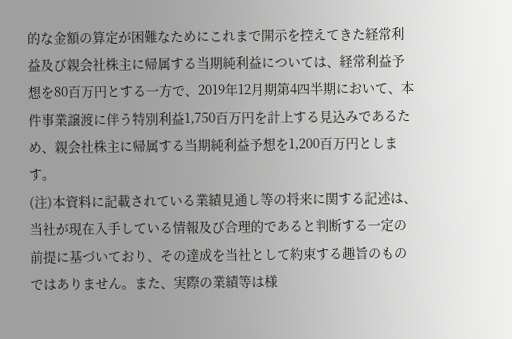的な金額の算定が困難なためにこれまで開示を控えてきた経常利益及び親会社株主に帰属する当期純利益については、経常利益予想を80百万円とする一方で、2019年12月期第4四半期において、本件事業譲渡に伴う特別利益1,750百万円を計上する見込みであるため、親会社株主に帰属する当期純利益予想を1,200百万円とします。
(注)本資料に記載されている業績見通し等の将来に関する記述は、当社が現在入手している情報及び合理的であると判断する一定の前提に基づいており、その達成を当社として約束する趣旨のものではありません。また、実際の業績等は様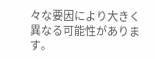々な要因により大きく異なる可能性があります。